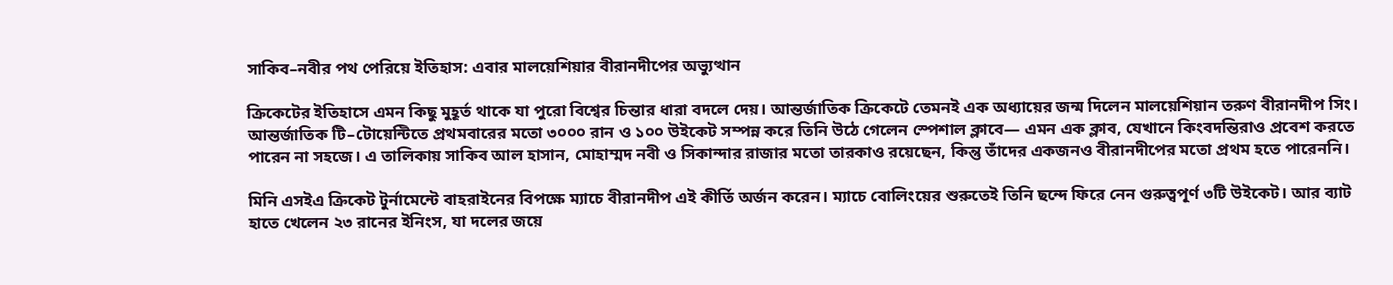সাকিব–নবীর পথ পেরিয়ে ইতিহাস: এবার মালয়েশিয়ার বীরানদীপের অভ্যুত্থান

ক্রিকেটের ইতিহাসে এমন কিছু মুহূর্ত থাকে যা পুরো বিশ্বের চিন্তার ধারা বদলে দেয়। আন্তর্জাতিক ক্রিকেটে তেমনই এক অধ্যায়ের জন্ম দিলেন মালয়েশিয়ান তরুণ বীরানদীপ সিং। আন্তর্জাতিক টি–টোয়েন্টিতে প্রথমবারের মতো ৩০০০ রান ও ১০০ উইকেট সম্পন্ন করে তিনি উঠে গেলেন স্পেশাল ক্লাবে— এমন এক ক্লাব, যেখানে কিংবদন্তিরাও প্রবেশ করতে পারেন না সহজে। এ তালিকায় সাকিব আল হাসান, মোহাম্মদ নবী ও সিকান্দার রাজার মতো তারকাও রয়েছেন, কিন্তু তাঁদের একজনও বীরানদীপের মতো প্রথম হতে পারেননি।

মিনি এসইএ ক্রিকেট টুর্নামেন্টে বাহরাইনের বিপক্ষে ম্যাচে বীরানদীপ এই কীর্তি অর্জন করেন। ম্যাচে বোলিংয়ের শুরুতেই তিনি ছন্দে ফিরে নেন গুরুত্বপূর্ণ ৩টি উইকেট। আর ব্যাট হাতে খেলেন ২৩ রানের ইনিংস, যা দলের জয়ে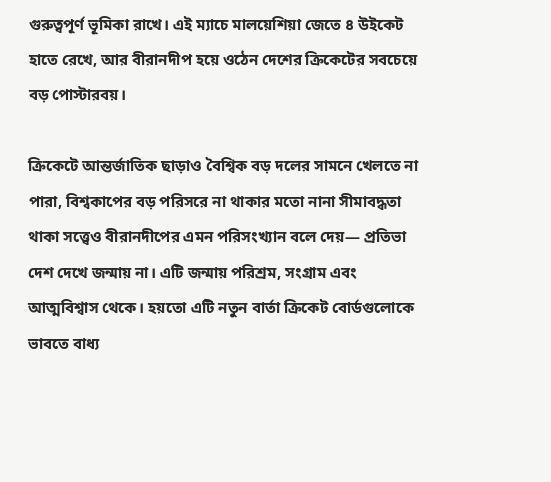গুরুত্বপূর্ণ ভূমিকা রাখে। এই ম্যাচে মালয়েশিয়া জেতে ৪ উইকেট হাতে রেখে, আর বীরানদীপ হয়ে ওঠেন দেশের ক্রিকেটের সবচেয়ে বড় পোস্টারবয়।

ক্রিকেটে আন্তর্জাতিক ছাড়াও বৈশ্বিক বড় দলের সামনে খেলতে না পারা, বিশ্বকাপের বড় পরিসরে না থাকার মতো নানা সীমাবদ্ধতা থাকা সত্ত্বেও বীরানদীপের এমন পরিসংখ্যান বলে দেয়— প্রতিভা দেশ দেখে জন্মায় না। এটি জন্মায় পরিশ্রম, সংগ্রাম এবং আত্মবিশ্বাস থেকে। হয়তো এটি নতুন বার্তা ক্রিকেট বোর্ডগুলোকে ভাবতে বাধ্য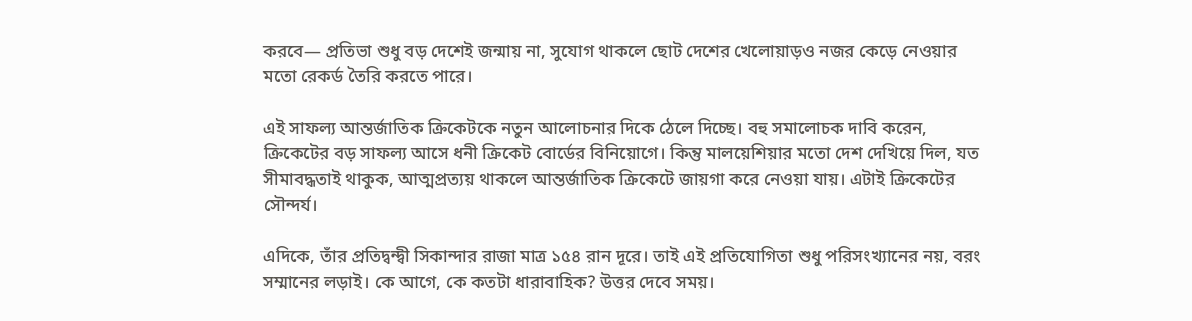করবে— প্রতিভা শুধু বড় দেশেই জন্মায় না, সুযোগ থাকলে ছোট দেশের খেলোয়াড়ও নজর কেড়ে নেওয়ার মতো রেকর্ড তৈরি করতে পারে।

এই সাফল্য আন্তর্জাতিক ক্রিকেটকে নতুন আলোচনার দিকে ঠেলে দিচ্ছে। বহু সমালোচক দাবি করেন, ক্রিকেটের বড় সাফল্য আসে ধনী ক্রিকেট বোর্ডের বিনিয়োগে। কিন্তু মালয়েশিয়ার মতো দেশ দেখিয়ে দিল, যত সীমাবদ্ধতাই থাকুক, আত্মপ্রত্যয় থাকলে আন্তর্জাতিক ক্রিকেটে জায়গা করে নেওয়া যায়। এটাই ক্রিকেটের সৌন্দর্য।

এদিকে, তাঁর প্রতিদ্বন্দ্বী সিকান্দার রাজা মাত্র ১৫৪ রান দূরে। তাই এই প্রতিযোগিতা শুধু পরিসংখ্যানের নয়, বরং সম্মানের লড়াই। কে আগে, কে কতটা ধারাবাহিক? উত্তর দেবে সময়।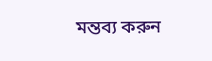মন্তব্য করুন